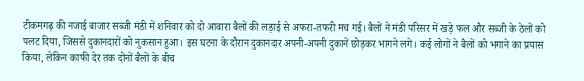टीकमगढ़ की नजाई बाजार सब्जी मंडी में शनिवार को दो आवारा बैलों की लड़ाई से अफरा-तफरी मच गई। बैलों ने मंडी परिसर में खड़े फल और सब्जी के ठेलों को पलट दिया, जिससे दुकानदारों को नुकसान हुआ। इस घटना के दौरान दुकानदार अपनी-अपनी दुकानें छोड़कर भागने लगे। कई लोगों ने बैलों को भगाने का प्रयास किया, लेकिन काफी देर तक दोनों बैलों के बीच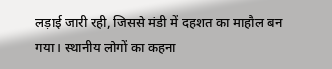लड़ाई जारी रही, जिससे मंडी में दहशत का माहौल बन गया। स्थानीय लोगों का कहना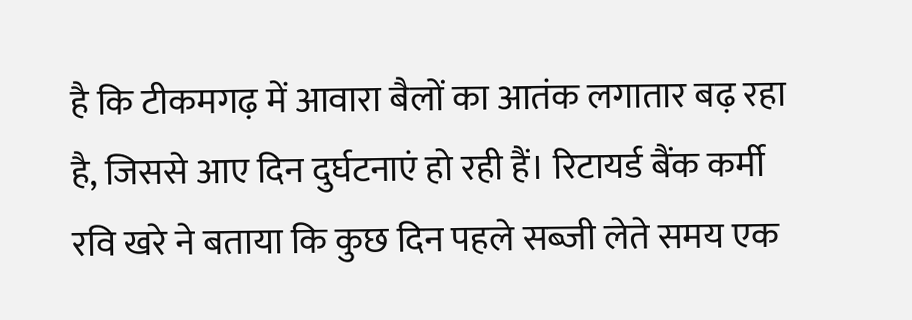है कि टीकमगढ़ में आवारा बैलों का आतंक लगातार बढ़ रहा है, जिससे आए दिन दुर्घटनाएं हो रही हैं। रिटायर्ड बैंक कर्मी रवि खरे ने बताया कि कुछ दिन पहले सब्जी लेते समय एक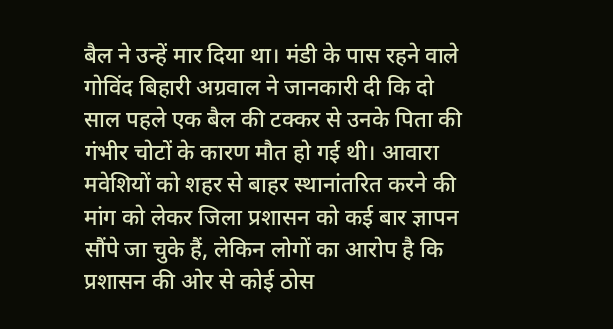बैल ने उन्हें मार दिया था। मंडी के पास रहने वाले गोविंद बिहारी अग्रवाल ने जानकारी दी कि दो साल पहले एक बैल की टक्कर से उनके पिता की गंभीर चोटों के कारण मौत हो गई थी। आवारा मवेशियों को शहर से बाहर स्थानांतरित करने की मांग को लेकर जिला प्रशासन को कई बार ज्ञापन सौंपे जा चुके हैं, लेकिन लोगों का आरोप है कि प्रशासन की ओर से कोई ठोस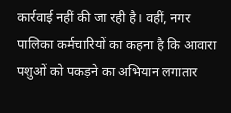कार्रवाई नहीं की जा रही है। वहीं, नगर पालिका कर्मचारियों का कहना है कि आवारा पशुओं को पकड़ने का अभियान लगातार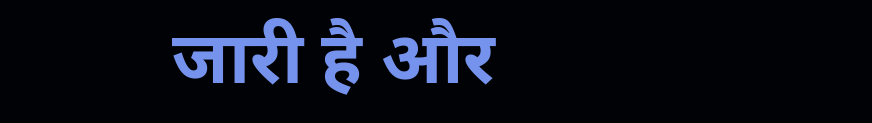जारी है और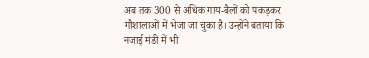अब तक 300 से अधिक गाय-बैलों को पकड़कर गौशालाओं में भेजा जा चुका है। उन्होंने बताया कि नजाई मंडी में भी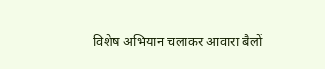विशेष अभियान चलाकर आवारा बैलों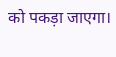को पकड़ा जाएगा।